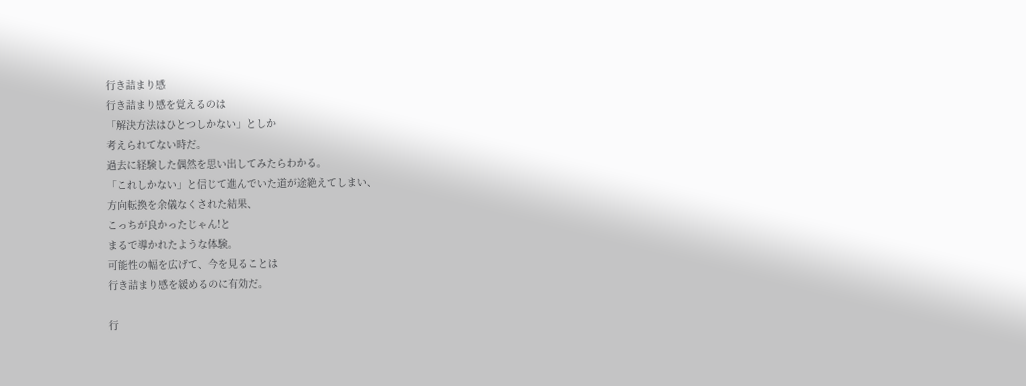行き詰まり感
行き詰まり感を覚えるのは
「解決方法はひとつしかない」としか
考えられてない時だ。
過去に経験した偶然を思い出してみたらわかる。
「これしかない」と信じて進んでいた道が途絶えてしまい、
方向転換を余儀なくされた結果、
こっちが良かったじゃん!と
まるで導かれたような体験。
可能性の幅を広げて、今を見ることは
行き詰まり感を緩めるのに有効だ。

行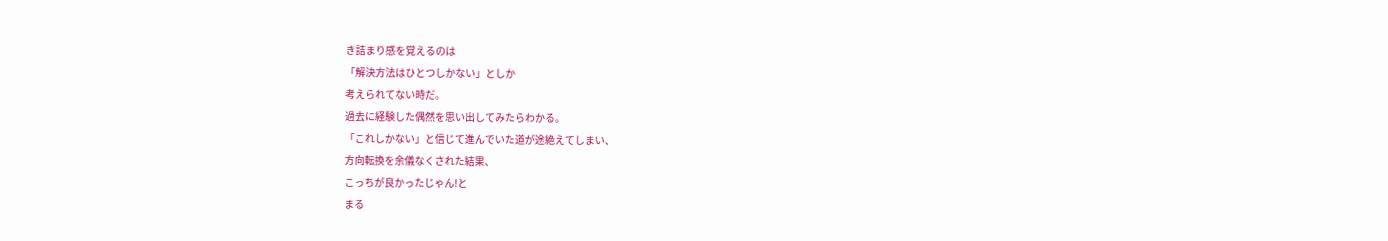き詰まり感を覚えるのは
「解決方法はひとつしかない」としか
考えられてない時だ。
過去に経験した偶然を思い出してみたらわかる。
「これしかない」と信じて進んでいた道が途絶えてしまい、
方向転換を余儀なくされた結果、
こっちが良かったじゃん!と
まる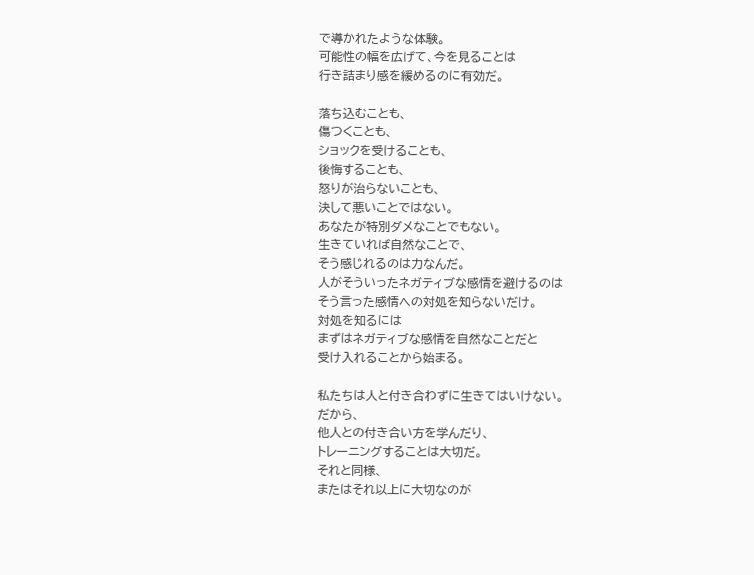で導かれたような体験。
可能性の幅を広げて、今を見ることは
行き詰まり感を緩めるのに有効だ。

落ち込むことも、
傷つくことも、
ショックを受けることも、
後悔することも、
怒りが治らないことも、
決して悪いことではない。
あなたが特別ダメなことでもない。
生きていれば自然なことで、
そう感じれるのは力なんだ。
人がそういったネガティブな感情を避けるのは
そう言った感情への対処を知らないだけ。
対処を知るには
まずはネガティブな感情を自然なことだと
受け入れることから始まる。

私たちは人と付き合わずに生きてはいけない。
だから、
他人との付き合い方を学んだり、
トレーニングすることは大切だ。
それと同様、
またはそれ以上に大切なのが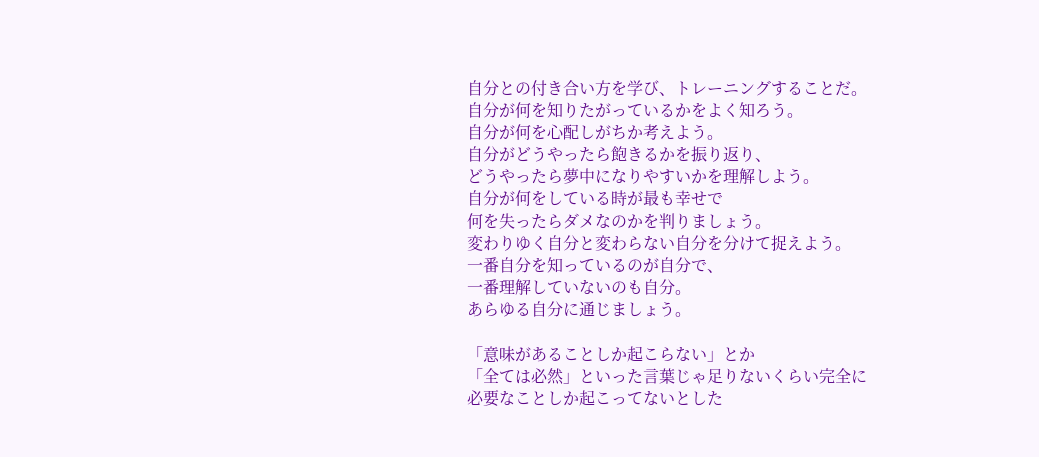自分との付き合い方を学び、トレーニングすることだ。
自分が何を知りたがっているかをよく知ろう。
自分が何を心配しがちか考えよう。
自分がどうやったら飽きるかを振り返り、
どうやったら夢中になりやすいかを理解しよう。
自分が何をしている時が最も幸せで
何を失ったらダメなのかを判りましょう。
変わりゆく自分と変わらない自分を分けて捉えよう。
一番自分を知っているのが自分で、
一番理解していないのも自分。
あらゆる自分に通じましょう。

「意味があることしか起こらない」とか
「全ては必然」といった言葉じゃ足りないくらい完全に
必要なことしか起こってないとした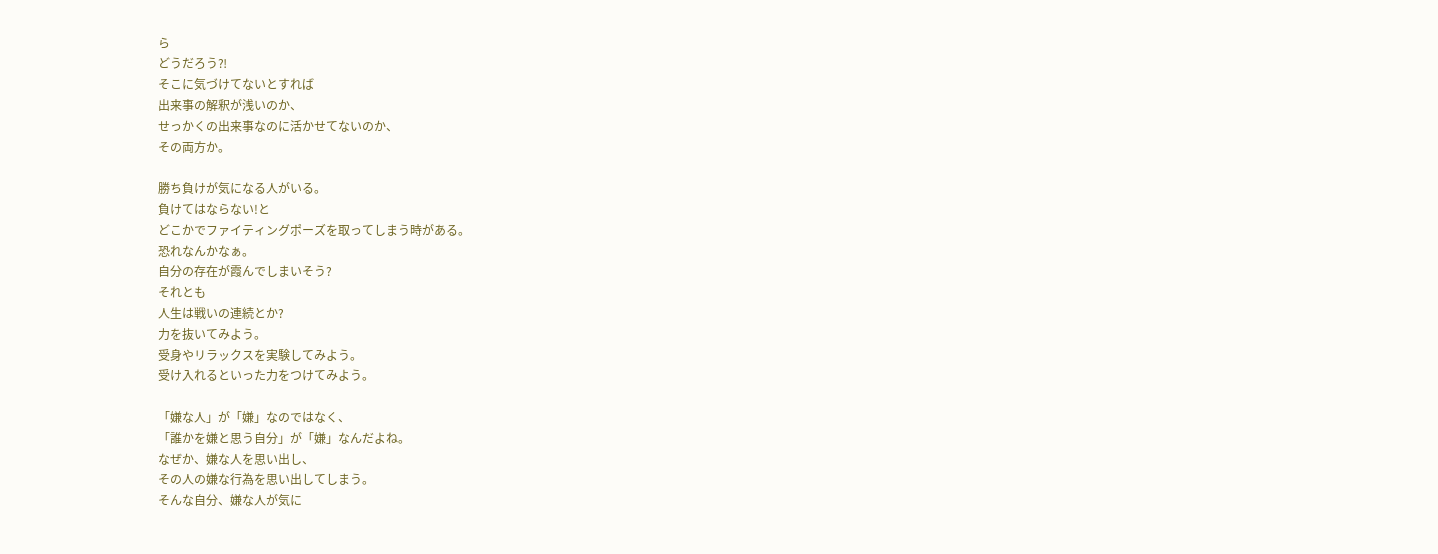ら
どうだろう⁈
そこに気づけてないとすれば
出来事の解釈が浅いのか、
せっかくの出来事なのに活かせてないのか、
その両方か。

勝ち負けが気になる人がいる。
負けてはならない!と
どこかでファイティングポーズを取ってしまう時がある。
恐れなんかなぁ。
自分の存在が霞んでしまいそう?
それとも
人生は戦いの連続とか?
力を抜いてみよう。
受身やリラックスを実験してみよう。
受け入れるといった力をつけてみよう。

「嫌な人」が「嫌」なのではなく、
「誰かを嫌と思う自分」が「嫌」なんだよね。
なぜか、嫌な人を思い出し、
その人の嫌な行為を思い出してしまう。
そんな自分、嫌な人が気に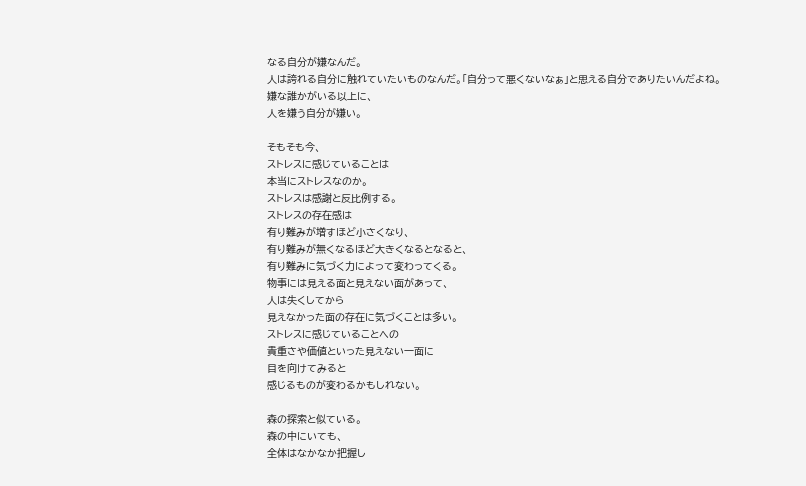なる自分が嫌なんだ。
人は誇れる自分に触れていたいものなんだ。「自分って悪くないなぁ」と思える自分でありたいんだよね。
嫌な誰かがいる以上に、
人を嫌う自分が嫌い。

そもそも今、
ストレスに感じていることは
本当にストレスなのか。
ストレスは感謝と反比例する。
ストレスの存在感は
有り難みが増すほど小さくなり、
有り難みが無くなるほど大きくなるとなると、
有り難みに気づく力によって変わってくる。
物事には見える面と見えない面があって、
人は失くしてから
見えなかった面の存在に気づくことは多い。
ストレスに感じていることへの
貴重さや価値といった見えない一面に
目を向けてみると
感じるものが変わるかもしれない。

森の探索と似ている。
森の中にいても、
全体はなかなか把握し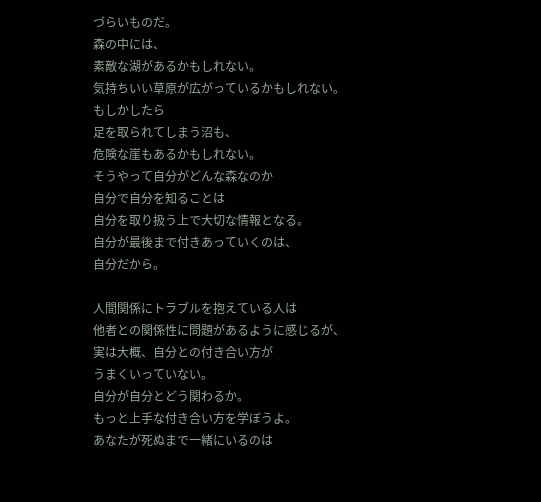づらいものだ。
森の中には、
素敵な湖があるかもしれない。
気持ちいい草原が広がっているかもしれない。
もしかしたら
足を取られてしまう沼も、
危険な崖もあるかもしれない。
そうやって自分がどんな森なのか
自分で自分を知ることは
自分を取り扱う上で大切な情報となる。
自分が最後まで付きあっていくのは、
自分だから。

人間関係にトラブルを抱えている人は
他者との関係性に問題があるように感じるが、
実は大概、自分との付き合い方が
うまくいっていない。
自分が自分とどう関わるか。
もっと上手な付き合い方を学ぼうよ。
あなたが死ぬまで一緒にいるのは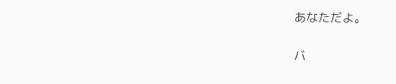あなただよ。

バ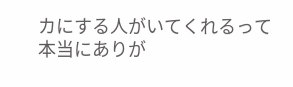カにする人がいてくれるって
本当にありが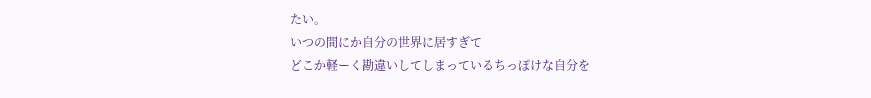たい。
いつの間にか自分の世界に居すぎて
どこか軽ーく勘違いしてしまっているちっぽけな自分を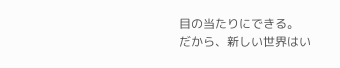目の当たりにできる。
だから、新しい世界はい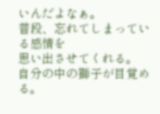いんだよなぁ。
普段、忘れてしまっている感情を
思い出させてくれる。
自分の中の獅子が目覚める。